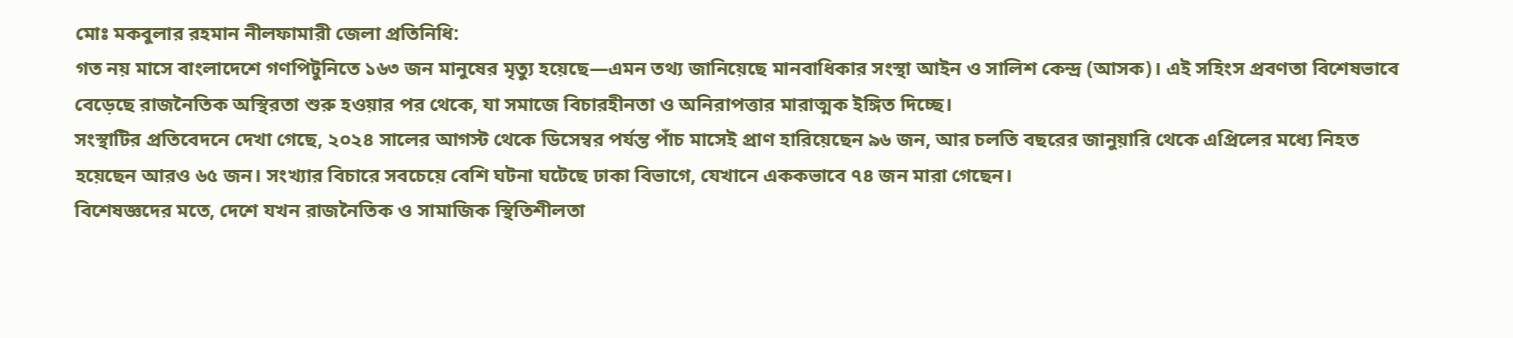মোঃ মকবুলার রহমান নীলফামারী জেলা প্রতিনিধি:
গত নয় মাসে বাংলাদেশে গণপিটুনিতে ১৬৩ জন মানুষের মৃত্যু হয়েছে—এমন তথ্য জানিয়েছে মানবাধিকার সংস্থা আইন ও সালিশ কেন্দ্র (আসক)। এই সহিংস প্রবণতা বিশেষভাবে বেড়েছে রাজনৈতিক অস্থিরতা শুরু হওয়ার পর থেকে, যা সমাজে বিচারহীনতা ও অনিরাপত্তার মারাত্মক ইঙ্গিত দিচ্ছে।
সংস্থাটির প্রতিবেদনে দেখা গেছে, ২০২৪ সালের আগস্ট থেকে ডিসেম্বর পর্যন্ত পাঁচ মাসেই প্রাণ হারিয়েছেন ৯৬ জন, আর চলতি বছরের জানুয়ারি থেকে এপ্রিলের মধ্যে নিহত হয়েছেন আরও ৬৫ জন। সংখ্যার বিচারে সবচেয়ে বেশি ঘটনা ঘটেছে ঢাকা বিভাগে, যেখানে এককভাবে ৭৪ জন মারা গেছেন।
বিশেষজ্ঞদের মতে, দেশে যখন রাজনৈতিক ও সামাজিক স্থিতিশীলতা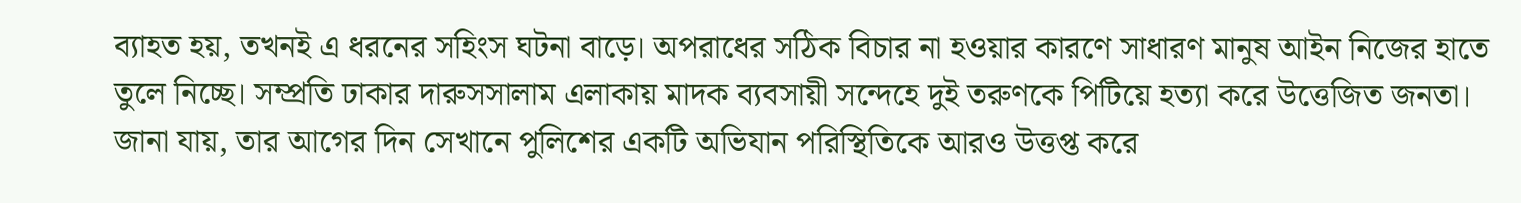ব্যাহত হয়, তখনই এ ধরনের সহিংস ঘটনা বাড়ে। অপরাধের সঠিক বিচার না হওয়ার কারণে সাধারণ মানুষ আইন নিজের হাতে তুলে নিচ্ছে। সম্প্রতি ঢাকার দারুসসালাম এলাকায় মাদক ব্যবসায়ী সন্দেহে দুই তরুণকে পিটিয়ে হত্যা করে উত্তেজিত জনতা। জানা যায়, তার আগের দিন সেখানে পুলিশের একটি অভিযান পরিস্থিতিকে আরও উত্তপ্ত করে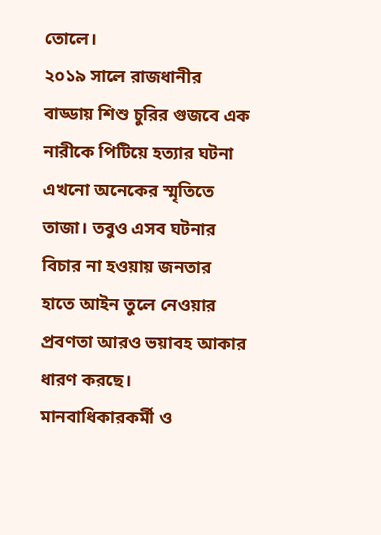তোলে।
২০১৯ সালে রাজধানীর বাড্ডায় শিশু চুরির গুজবে এক নারীকে পিটিয়ে হত্যার ঘটনা এখনো অনেকের স্মৃতিতে তাজা। তবুও এসব ঘটনার বিচার না হওয়ায় জনতার হাতে আইন তুলে নেওয়ার প্রবণতা আরও ভয়াবহ আকার ধারণ করছে।
মানবাধিকারকর্মী ও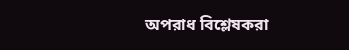অপরাধ বিশ্লেষকরা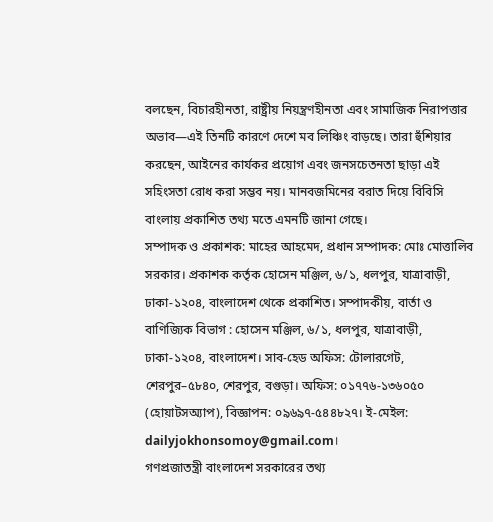বলছেন, বিচারহীনতা, রাষ্ট্রীয় নিয়ন্ত্রণহীনতা এবং সামাজিক নিরাপত্তার অভাব—এই তিনটি কারণে দেশে মব লিঞ্চিং বাড়ছে। তারা হুঁশিয়ার করছেন, আইনের কার্যকর প্রয়োগ এবং জনসচেতনতা ছাড়া এই সহিংসতা রোধ করা সম্ভব নয়। মানবজমিনের বরাত দিয়ে বিবিসি বাংলায় প্রকাশিত তথ্য মতে এমনটি জানা গেছে।
সম্পাদক ও প্রকাশক: মাহের আহমেদ, প্রধান সম্পাদক: মোঃ মোত্তালিব সরকার। প্রকাশক কর্তৃক হোসেন মঞ্জিল, ৬/১, ধলপুর, যাত্রাবাড়ী, ঢাকা-১২০৪, বাংলাদেশ থেকে প্রকাশিত। সম্পাদকীয়, বার্তা ও বাণিজ্যিক বিভাগ : হোসেন মঞ্জিল, ৬/১, ধলপুর, যাত্রাবাড়ী, ঢাকা-১২০৪, বাংলাদেশ। সাব-হেড অফিস: টোলারগেট, শেরপুর–৫৮৪০, শেরপুর, বগুড়া। অফিস: ০১৭৭৬-১৩৬০৫০ (হোয়াটসঅ্যাপ), বিজ্ঞাপন: ০৯৬৯৭-৫৪৪৮২৭। ই-মেইল: dailyjokhonsomoy@gmail.com।
গণপ্রজাতন্ত্রী বাংলাদেশ সরকারের তথ্য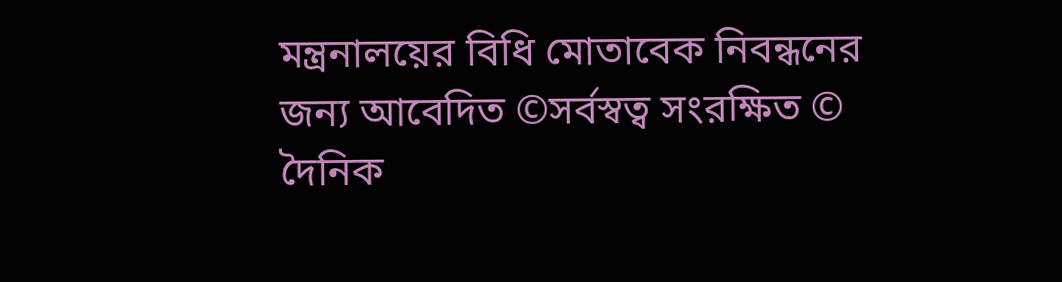মন্ত্রনালয়ের বিধি মোতাবেক নিবন্ধনের জন্য আবেদিত ©সর্বস্বত্ব সংরক্ষিত © দৈনিক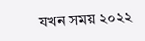যখন সময় ২০২২